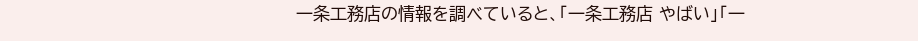一条工務店の情報を調べていると、「一条工務店 やばい」「一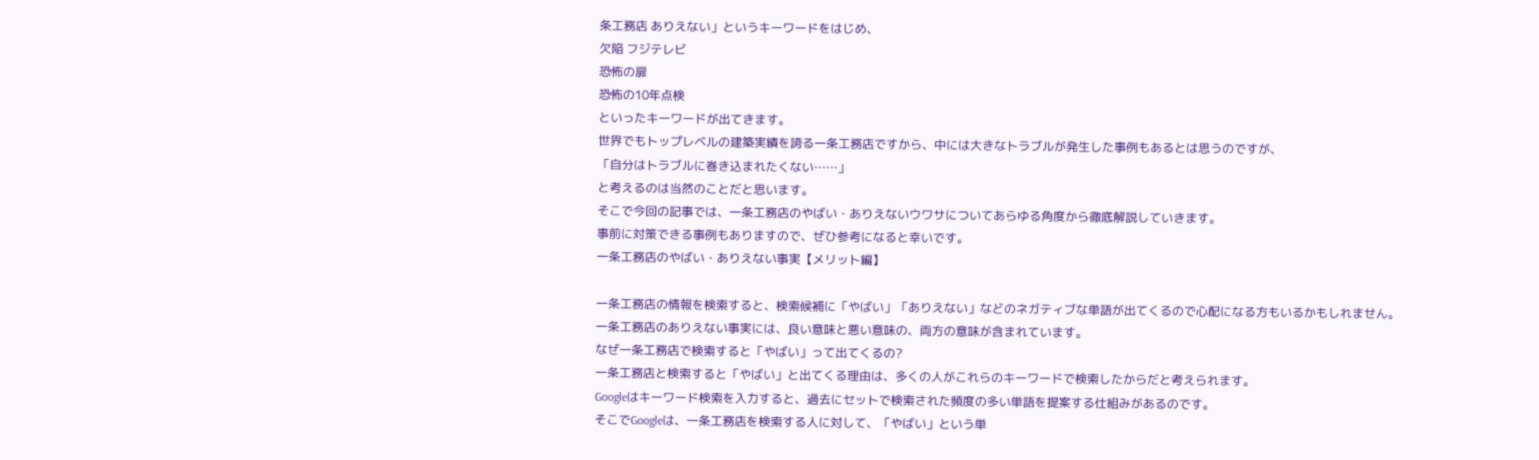条工務店 ありえない」というキーワードをはじめ、
欠陥 フジテレビ
恐怖の扉
恐怖の10年点検
といったキーワードが出てきます。
世界でもトップレベルの建築実績を誇る一条工務店ですから、中には大きなトラブルが発生した事例もあるとは思うのですが、
「自分はトラブルに巻き込まれたくない……」
と考えるのは当然のことだと思います。
そこで今回の記事では、一条工務店のやばい・ありえないウワサについてあらゆる角度から徹底解説していきます。
事前に対策できる事例もありますので、ぜひ参考になると幸いです。
一条工務店のやばい・ありえない事実【メリット編】

一条工務店の情報を検索すると、検索候補に「やばい」「ありえない」などのネガティブな単語が出てくるので心配になる方もいるかもしれません。
一条工務店のありえない事実には、良い意味と悪い意味の、両方の意味が含まれています。
なぜ一条工務店で検索すると「やばい」って出てくるの?
一条工務店と検索すると「やばい」と出てくる理由は、多くの人がこれらのキーワードで検索したからだと考えられます。
Googleはキーワード検索を入力すると、過去にセットで検索された頻度の多い単語を提案する仕組みがあるのです。
そこでGoogleは、一条工務店を検索する人に対して、「やばい」という単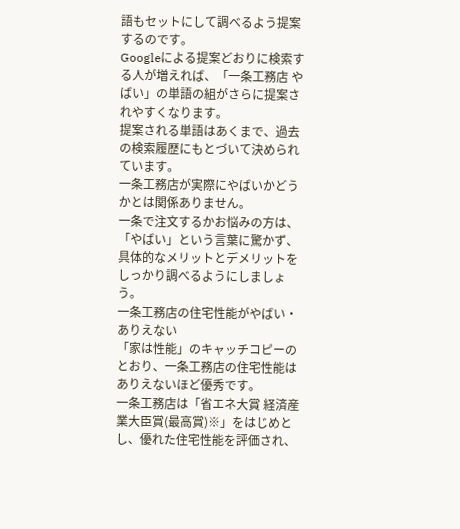語もセットにして調べるよう提案するのです。
Googleによる提案どおりに検索する人が増えれば、「一条工務店 やばい」の単語の組がさらに提案されやすくなります。
提案される単語はあくまで、過去の検索履歴にもとづいて決められています。
一条工務店が実際にやばいかどうかとは関係ありません。
一条で注文するかお悩みの方は、「やばい」という言葉に驚かず、具体的なメリットとデメリットをしっかり調べるようにしましょう。
一条工務店の住宅性能がやばい・ありえない
「家は性能」のキャッチコピーのとおり、一条工務店の住宅性能はありえないほど優秀です。
一条工務店は「省エネ大賞 経済産業大臣賞(最高賞)※」をはじめとし、優れた住宅性能を評価され、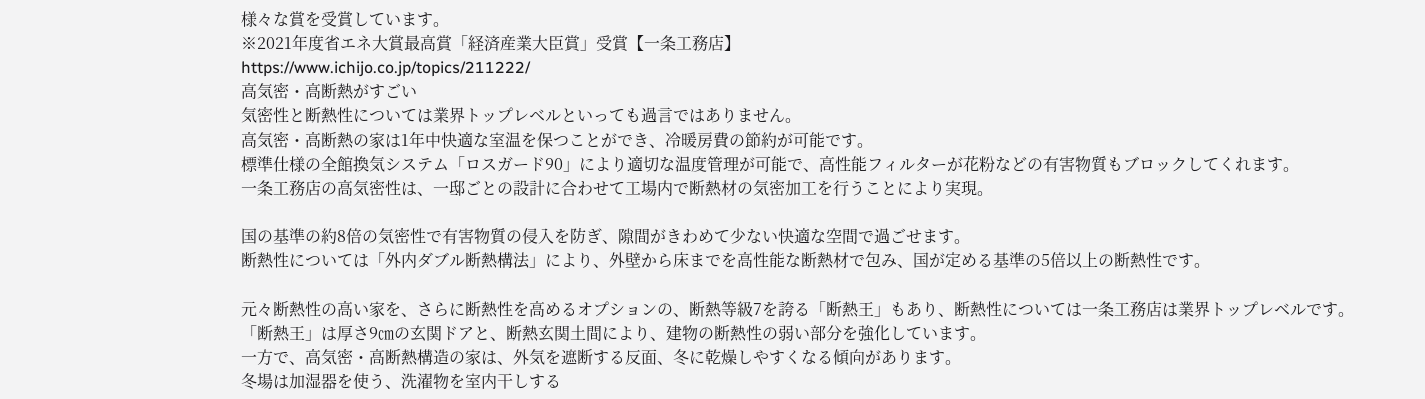様々な賞を受賞しています。
※2021年度省エネ大賞最高賞「経済産業大臣賞」受賞【一条工務店】
https://www.ichijo.co.jp/topics/211222/
高気密・高断熱がすごい
気密性と断熱性については業界トップレベルといっても過言ではありません。
高気密・高断熱の家は1年中快適な室温を保つことができ、冷暖房費の節約が可能です。
標準仕様の全館換気システム「ロスガード90」により適切な温度管理が可能で、高性能フィルターが花粉などの有害物質もブロックしてくれます。
一条工務店の高気密性は、一邸ごとの設計に合わせて工場内で断熱材の気密加工を行うことにより実現。

国の基準の約8倍の気密性で有害物質の侵入を防ぎ、隙間がきわめて少ない快適な空間で過ごせます。
断熱性については「外内ダブル断熱構法」により、外壁から床までを高性能な断熱材で包み、国が定める基準の5倍以上の断熱性です。

元々断熱性の高い家を、さらに断熱性を高めるオプションの、断熱等級7を誇る「断熱王」もあり、断熱性については一条工務店は業界トップレベルです。
「断熱王」は厚さ9㎝の玄関ドアと、断熱玄関土間により、建物の断熱性の弱い部分を強化しています。
一方で、高気密・高断熱構造の家は、外気を遮断する反面、冬に乾燥しやすくなる傾向があります。
冬場は加湿器を使う、洗濯物を室内干しする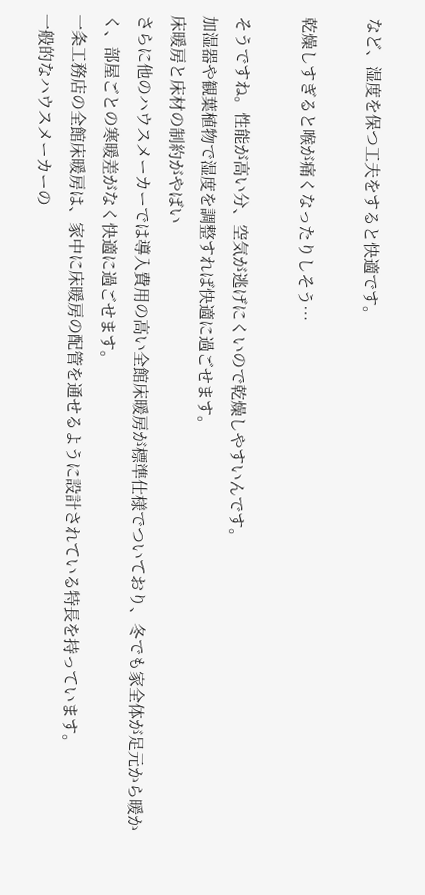など、湿度を保つ工夫をすると快適です。

乾燥しすぎると喉が痛くなったりしそう…

そうですね。性能が高い分、空気が逃げにくいので乾燥しやすいんです。
加湿器や観葉植物で湿度を調整すれば快適に過ごせます。
床暖房と床材の制約がやばい
さらに他のハウスメーカーでは導入費用の高い全館床暖房が標準仕様でついており、冬でも家全体が足元から暖かく、部屋ごとの寒暖差がなく快適に過ごせます。
一条工務店の全館床暖房は、家中に床暖房の配管を通せるように設計されている特長を持っています。
一般的なハウスメーカーの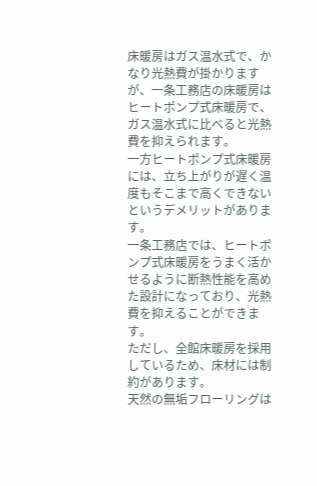床暖房はガス温水式で、かなり光熱費が掛かりますが、一条工務店の床暖房はヒートポンプ式床暖房で、ガス温水式に比べると光熱費を抑えられます。
一方ヒートポンプ式床暖房には、立ち上がりが遅く温度もそこまで高くできないというデメリットがあります。
一条工務店では、ヒートポンプ式床暖房をうまく活かせるように断熱性能を高めた設計になっており、光熱費を抑えることができます。
ただし、全館床暖房を採用しているため、床材には制約があります。
天然の無垢フローリングは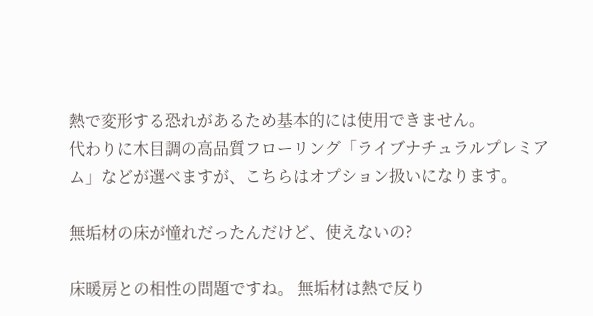熱で変形する恐れがあるため基本的には使用できません。
代わりに木目調の高品質フローリング「ライブナチュラルプレミアム」などが選べますが、こちらはオプション扱いになります。

無垢材の床が憧れだったんだけど、使えないの?

床暖房との相性の問題ですね。 無垢材は熱で反り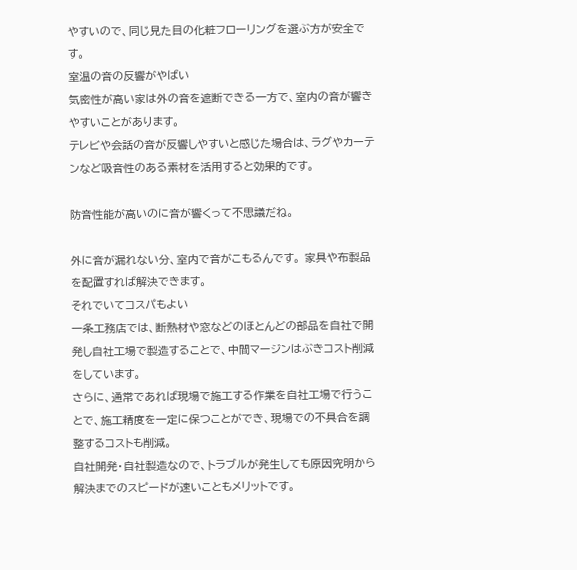やすいので、同じ見た目の化粧フローリングを選ぶ方が安全です。
室温の音の反響がやばい
気密性が高い家は外の音を遮断できる一方で、室内の音が響きやすいことがあります。
テレビや会話の音が反響しやすいと感じた場合は、ラグやカーテンなど吸音性のある素材を活用すると効果的です。

防音性能が高いのに音が響くって不思議だね。

外に音が漏れない分、室内で音がこもるんです。 家具や布製品を配置すれば解決できます。
それでいてコスパもよい
一条工務店では、断熱材や窓などのほとんどの部品を自社で開発し自社工場で製造することで、中間マージンはぶきコスト削減をしています。
さらに、通常であれば現場で施工する作業を自社工場で行うことで、施工精度を一定に保つことができ、現場での不具合を調整するコストも削減。
自社開発・自社製造なので、トラブルが発生しても原因究明から解決までのスピードが速いこともメリットです。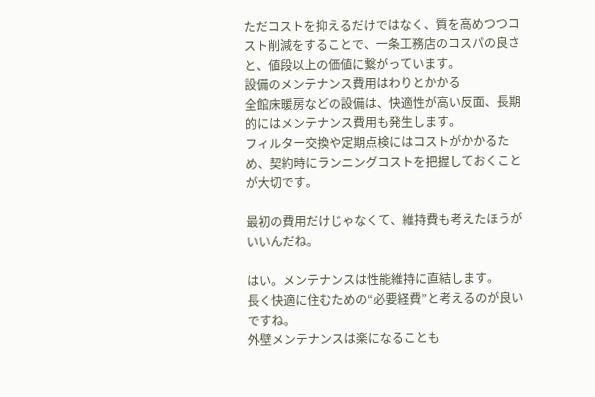ただコストを抑えるだけではなく、質を高めつつコスト削減をすることで、一条工務店のコスパの良さと、値段以上の価値に繋がっています。
設備のメンテナンス費用はわりとかかる
全館床暖房などの設備は、快適性が高い反面、長期的にはメンテナンス費用も発生します。
フィルター交換や定期点検にはコストがかかるため、契約時にランニングコストを把握しておくことが大切です。

最初の費用だけじゃなくて、維持費も考えたほうがいいんだね。

はい。メンテナンスは性能維持に直結します。
長く快適に住むための“必要経費”と考えるのが良いですね。
外壁メンテナンスは楽になることも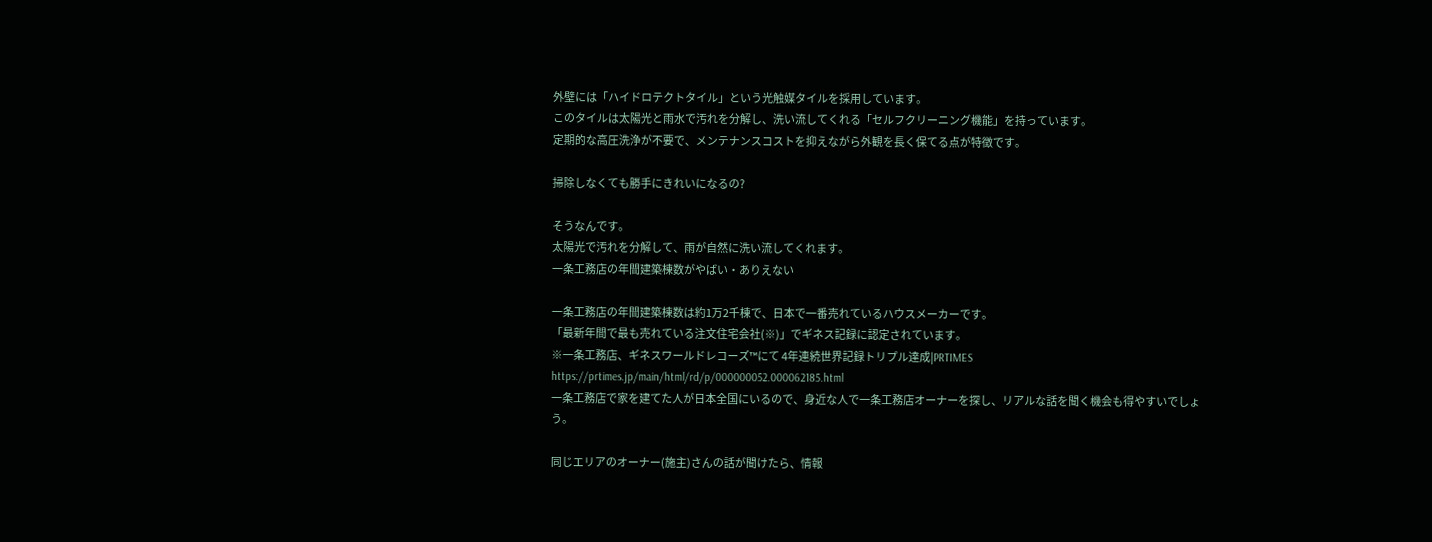外壁には「ハイドロテクトタイル」という光触媒タイルを採用しています。
このタイルは太陽光と雨水で汚れを分解し、洗い流してくれる「セルフクリーニング機能」を持っています。
定期的な高圧洗浄が不要で、メンテナンスコストを抑えながら外観を長く保てる点が特徴です。

掃除しなくても勝手にきれいになるの?

そうなんです。
太陽光で汚れを分解して、雨が自然に洗い流してくれます。
一条工務店の年間建築棟数がやばい・ありえない

一条工務店の年間建築棟数は約1万2千棟で、日本で一番売れているハウスメーカーです。
「最新年間で最も売れている注文住宅会社(※)」でギネス記録に認定されています。
※一条工務店、ギネスワールドレコーズ™にて 4年連続世界記録トリプル達成|PRTIMES
https://prtimes.jp/main/html/rd/p/000000052.000062185.html
一条工務店で家を建てた人が日本全国にいるので、身近な人で一条工務店オーナーを探し、リアルな話を聞く機会も得やすいでしょう。

同じエリアのオーナー(施主)さんの話が聞けたら、情報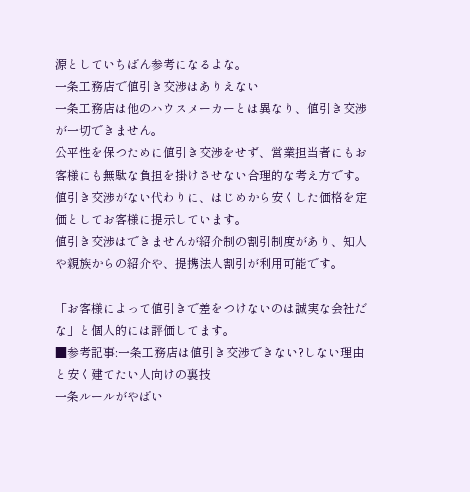源としていちばん参考になるよな。
一条工務店で値引き交渉はありえない
一条工務店は他のハウスメーカーとは異なり、値引き交渉が一切できません。
公平性を保つために値引き交渉をせず、営業担当者にもお客様にも無駄な負担を掛けさせない合理的な考え方です。
値引き交渉がない代わりに、はじめから安くした価格を定価としてお客様に提示しています。
値引き交渉はできませんが紹介制の割引制度があり、知人や親族からの紹介や、提携法人割引が利用可能です。

「お客様によって値引きで差をつけないのは誠実な会社だな」と個人的には評価してます。
■参考記事:一条工務店は値引き交渉できない?しない理由と安く建てたい人向けの裏技
一条ルールがやばい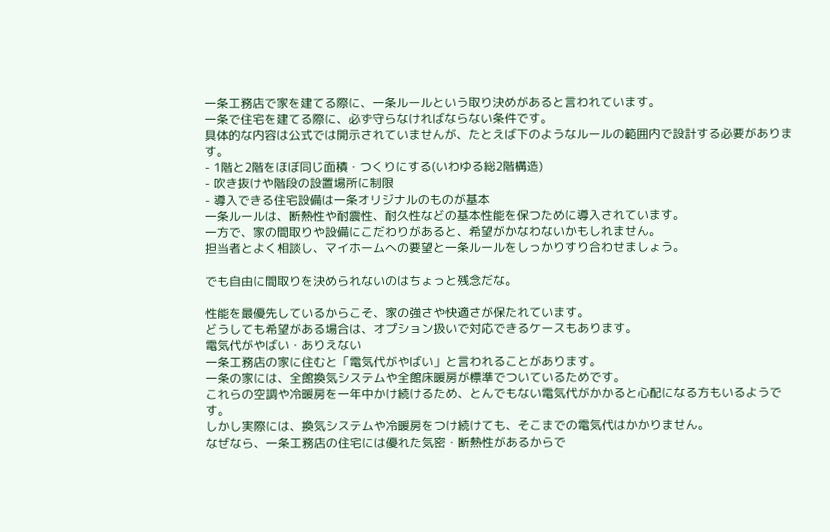一条工務店で家を建てる際に、一条ルールという取り決めがあると言われています。
一条で住宅を建てる際に、必ず守らなければならない条件です。
具体的な内容は公式では開示されていませんが、たとえば下のようなルールの範囲内で設計する必要があります。
- 1階と2階をほぼ同じ面積・つくりにする(いわゆる総2階構造)
- 吹き抜けや階段の設置場所に制限
- 導入できる住宅設備は一条オリジナルのものが基本
一条ルールは、断熱性や耐震性、耐久性などの基本性能を保つために導入されています。
一方で、家の間取りや設備にこだわりがあると、希望がかなわないかもしれません。
担当者とよく相談し、マイホームへの要望と一条ルールをしっかりすり合わせましょう。

でも自由に間取りを決められないのはちょっと残念だな。

性能を最優先しているからこそ、家の強さや快適さが保たれています。
どうしても希望がある場合は、オプション扱いで対応できるケースもあります。
電気代がやばい・ありえない
一条工務店の家に住むと「電気代がやばい」と言われることがあります。
一条の家には、全館換気システムや全館床暖房が標準でついているためです。
これらの空調や冷暖房を一年中かけ続けるため、とんでもない電気代がかかると心配になる方もいるようです。
しかし実際には、換気システムや冷暖房をつけ続けても、そこまでの電気代はかかりません。
なぜなら、一条工務店の住宅には優れた気密・断熱性があるからで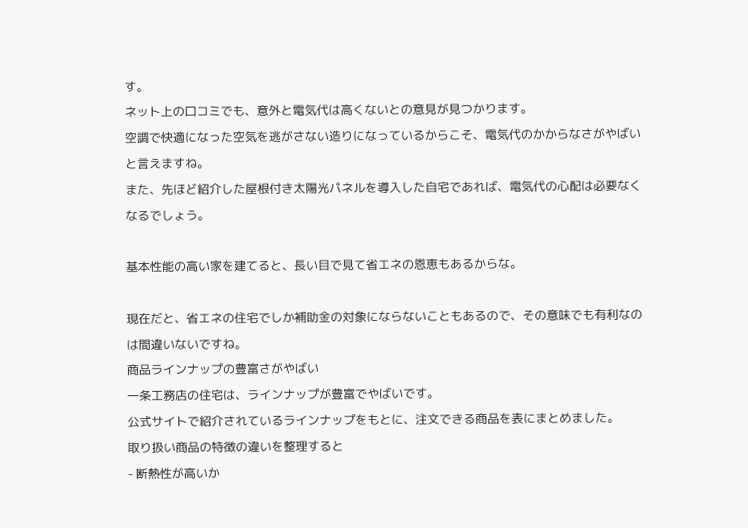す。
ネット上の口コミでも、意外と電気代は高くないとの意見が見つかります。
空調で快適になった空気を逃がさない造りになっているからこそ、電気代のかからなさがやばいと言えますね。
また、先ほど紹介した屋根付き太陽光パネルを導入した自宅であれば、電気代の心配は必要なくなるでしょう。

基本性能の高い家を建てると、長い目で見て省エネの恩恵もあるからな。

現在だと、省エネの住宅でしか補助金の対象にならないこともあるので、その意味でも有利なのは間違いないですね。
商品ラインナップの豊富さがやばい
一条工務店の住宅は、ラインナップが豊富でやばいです。
公式サイトで紹介されているラインナップをもとに、注文できる商品を表にまとめました。
取り扱い商品の特徴の違いを整理すると
- 断熱性が高いか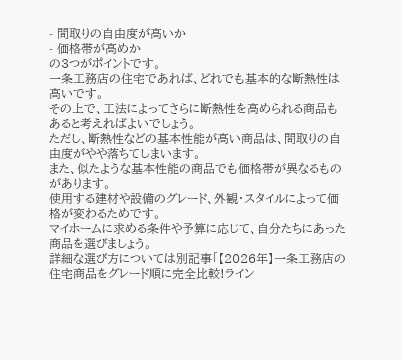- 間取りの自由度が高いか
- 価格帯が高めか
の3つがポイントです。
一条工務店の住宅であれば、どれでも基本的な断熱性は高いです。
その上で、工法によってさらに断熱性を高められる商品もあると考えればよいでしょう。
ただし、断熱性などの基本性能が高い商品は、間取りの自由度がやや落ちてしまいます。
また、似たような基本性能の商品でも価格帯が異なるものがあります。
使用する建材や設備のグレード、外観・スタイルによって価格が変わるためです。
マイホームに求める条件や予算に応じて、自分たちにあった商品を選びましょう。
詳細な選び方については別記事「【2026年】一条工務店の住宅商品をグレード順に完全比較!ライン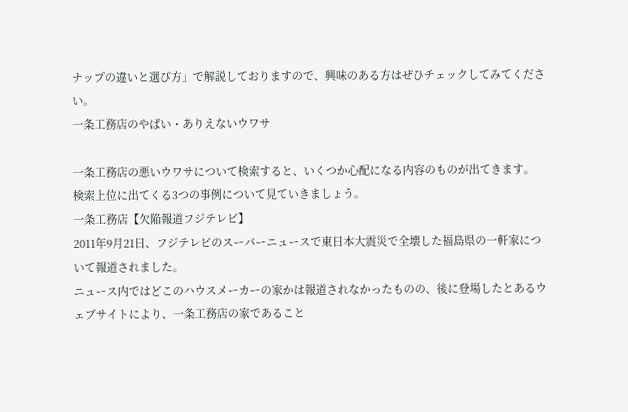ナップの違いと選び方」で解説しておりますので、興味のある方はぜひチェックしてみてください。
一条工務店のやばい・ありえないウワサ

一条工務店の悪いウワサについて検索すると、いくつか心配になる内容のものが出てきます。
検索上位に出てくる3つの事例について見ていきましょう。
一条工務店【欠陥報道フジテレビ】
2011年9月21日、フジテレビのスーパーニュースで東日本大震災で全壊した福島県の一軒家について報道されました。
ニュース内ではどこのハウスメーカーの家かは報道されなかったものの、後に登場したとあるウェブサイトにより、一条工務店の家であること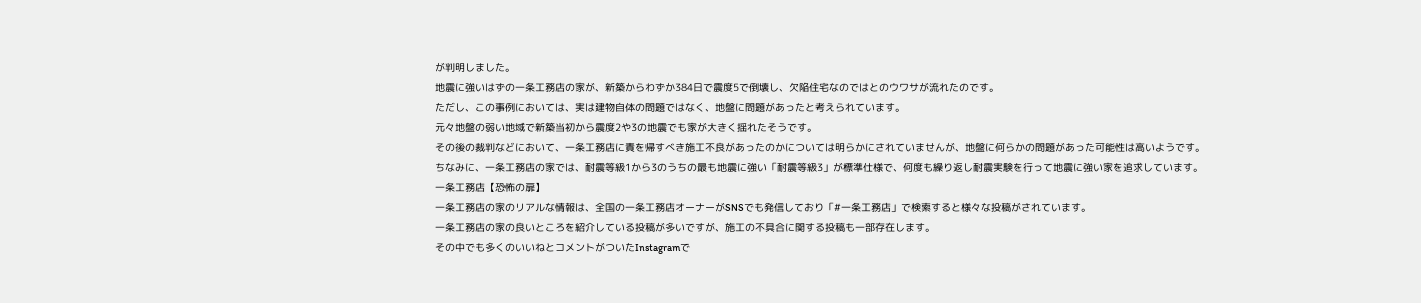が判明しました。
地震に強いはずの一条工務店の家が、新築からわずか384日で震度5で倒壊し、欠陥住宅なのではとのウワサが流れたのです。
ただし、この事例においては、実は建物自体の問題ではなく、地盤に問題があったと考えられています。
元々地盤の弱い地域で新築当初から震度2や3の地震でも家が大きく揺れたそうです。
その後の裁判などにおいて、一条工務店に責を帰すべき施工不良があったのかについては明らかにされていませんが、地盤に何らかの問題があった可能性は高いようです。
ちなみに、一条工務店の家では、耐震等級1から3のうちの最も地震に強い「耐震等級3」が標準仕様で、何度も繰り返し耐震実験を行って地震に強い家を追求しています。
一条工務店【恐怖の扉】
一条工務店の家のリアルな情報は、全国の一条工務店オーナーがSNSでも発信しており「#一条工務店」で検索すると様々な投稿がされています。
一条工務店の家の良いところを紹介している投稿が多いですが、施工の不具合に関する投稿も一部存在します。
その中でも多くのいいねとコメントがついたInstagramで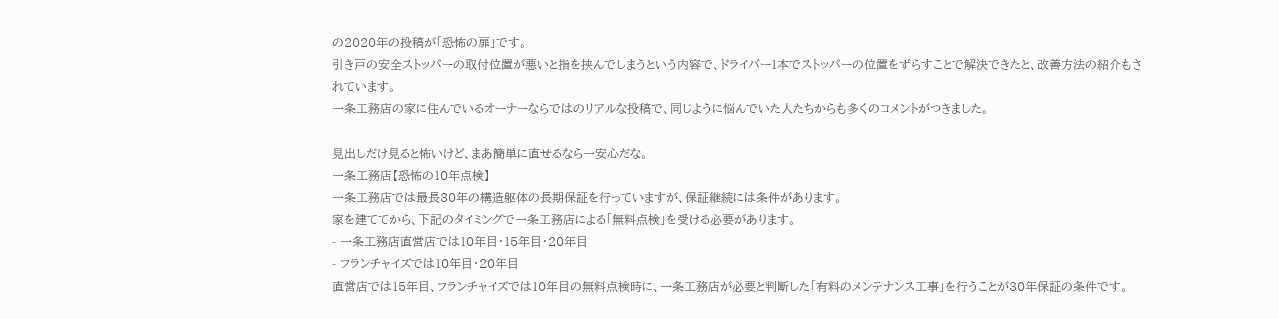の2020年の投稿が「恐怖の扉」です。
引き戸の安全ストッパーの取付位置が悪いと指を挟んでしまうという内容で、ドライバー1本でストッパーの位置をずらすことで解決できたと、改善方法の紹介もされています。
一条工務店の家に住んでいるオーナーならではのリアルな投稿で、同じように悩んでいた人たちからも多くのコメントがつきました。

見出しだけ見ると怖いけど、まあ簡単に直せるなら一安心だな。
一条工務店【恐怖の10年点検】
一条工務店では最長30年の構造躯体の長期保証を行っていますが、保証継続には条件があります。
家を建ててから、下記のタイミングで一条工務店による「無料点検」を受ける必要があります。
- 一条工務店直営店では10年目・15年目・20年目
- フランチャイズでは10年目・20年目
直営店では15年目、フランチャイズでは10年目の無料点検時に、一条工務店が必要と判断した「有料のメンテナンス工事」を行うことが30年保証の条件です。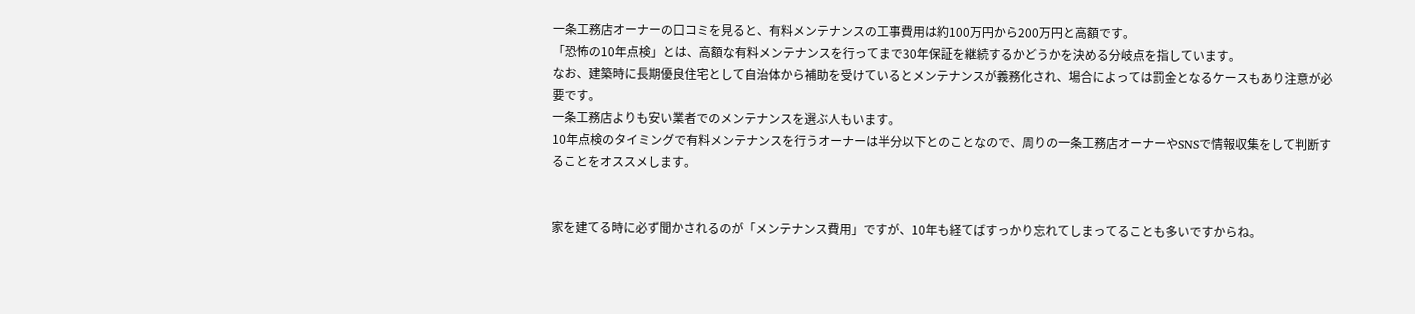一条工務店オーナーの口コミを見ると、有料メンテナンスの工事費用は約100万円から200万円と高額です。
「恐怖の10年点検」とは、高額な有料メンテナンスを行ってまで30年保証を継続するかどうかを決める分岐点を指しています。
なお、建築時に長期優良住宅として自治体から補助を受けているとメンテナンスが義務化され、場合によっては罰金となるケースもあり注意が必要です。
一条工務店よりも安い業者でのメンテナンスを選ぶ人もいます。
10年点検のタイミングで有料メンテナンスを行うオーナーは半分以下とのことなので、周りの一条工務店オーナーやSNSで情報収集をして判断することをオススメします。


家を建てる時に必ず聞かされるのが「メンテナンス費用」ですが、10年も経てばすっかり忘れてしまってることも多いですからね。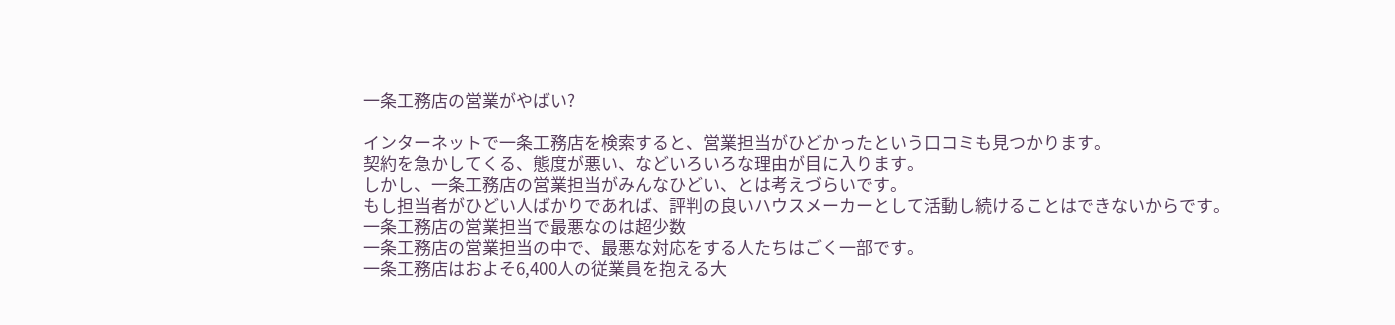一条工務店の営業がやばい?

インターネットで一条工務店を検索すると、営業担当がひどかったという口コミも見つかります。
契約を急かしてくる、態度が悪い、などいろいろな理由が目に入ります。
しかし、一条工務店の営業担当がみんなひどい、とは考えづらいです。
もし担当者がひどい人ばかりであれば、評判の良いハウスメーカーとして活動し続けることはできないからです。
一条工務店の営業担当で最悪なのは超少数
一条工務店の営業担当の中で、最悪な対応をする人たちはごく一部です。
一条工務店はおよそ6,400人の従業員を抱える大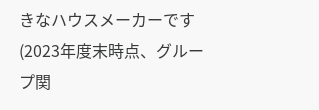きなハウスメーカーです(2023年度末時点、グループ関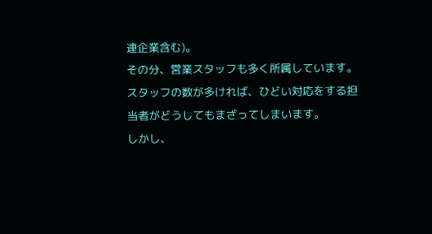連企業含む)。
その分、営業スタッフも多く所属しています。
スタッフの数が多ければ、ひどい対応をする担当者がどうしてもまざってしまいます。
しかし、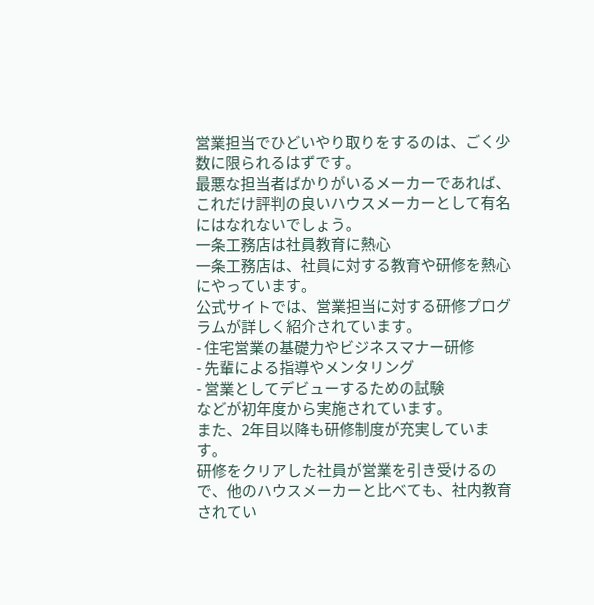営業担当でひどいやり取りをするのは、ごく少数に限られるはずです。
最悪な担当者ばかりがいるメーカーであれば、これだけ評判の良いハウスメーカーとして有名にはなれないでしょう。
一条工務店は社員教育に熱心
一条工務店は、社員に対する教育や研修を熱心にやっています。
公式サイトでは、営業担当に対する研修プログラムが詳しく紹介されています。
- 住宅営業の基礎力やビジネスマナー研修
- 先輩による指導やメンタリング
- 営業としてデビューするための試験
などが初年度から実施されています。
また、2年目以降も研修制度が充実しています。
研修をクリアした社員が営業を引き受けるので、他のハウスメーカーと比べても、社内教育されてい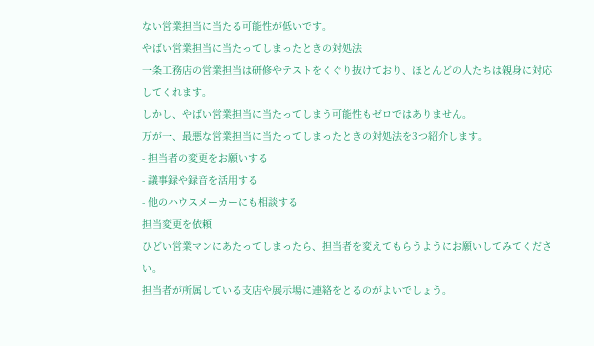ない営業担当に当たる可能性が低いです。
やばい営業担当に当たってしまったときの対処法
一条工務店の営業担当は研修やテストをくぐり抜けており、ほとんどの人たちは親身に対応してくれます。
しかし、やばい営業担当に当たってしまう可能性もゼロではありません。
万が一、最悪な営業担当に当たってしまったときの対処法を3つ紹介します。
- 担当者の変更をお願いする
- 議事録や録音を活用する
- 他のハウスメーカーにも相談する
担当変更を依頼
ひどい営業マンにあたってしまったら、担当者を変えてもらうようにお願いしてみてください。
担当者が所属している支店や展示場に連絡をとるのがよいでしょう。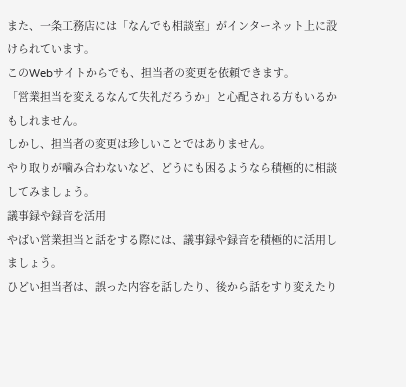また、一条工務店には「なんでも相談室」がインターネット上に設けられています。
このWebサイトからでも、担当者の変更を依頼できます。
「営業担当を変えるなんて失礼だろうか」と心配される方もいるかもしれません。
しかし、担当者の変更は珍しいことではありません。
やり取りが噛み合わないなど、どうにも困るようなら積極的に相談してみましょう。
議事録や録音を活用
やばい営業担当と話をする際には、議事録や録音を積極的に活用しましょう。
ひどい担当者は、誤った内容を話したり、後から話をすり変えたり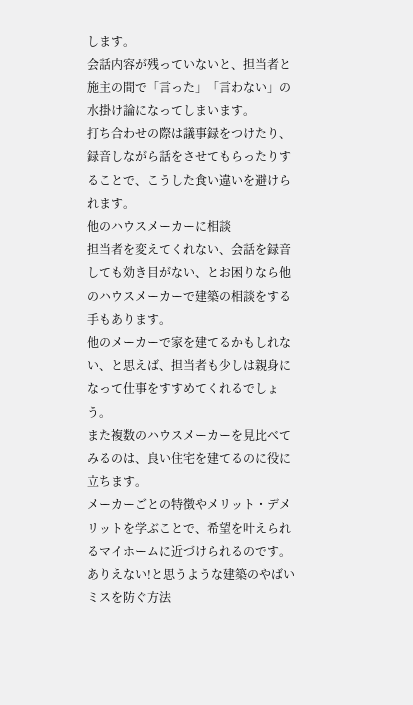します。
会話内容が残っていないと、担当者と施主の間で「言った」「言わない」の水掛け論になってしまいます。
打ち合わせの際は議事録をつけたり、録音しながら話をさせてもらったりすることで、こうした食い違いを避けられます。
他のハウスメーカーに相談
担当者を変えてくれない、会話を録音しても効き目がない、とお困りなら他のハウスメーカーで建築の相談をする手もあります。
他のメーカーで家を建てるかもしれない、と思えば、担当者も少しは親身になって仕事をすすめてくれるでしょう。
また複数のハウスメーカーを見比べてみるのは、良い住宅を建てるのに役に立ちます。
メーカーごとの特徴やメリット・デメリットを学ぶことで、希望を叶えられるマイホームに近づけられるのです。
ありえない!と思うような建築のやばいミスを防ぐ方法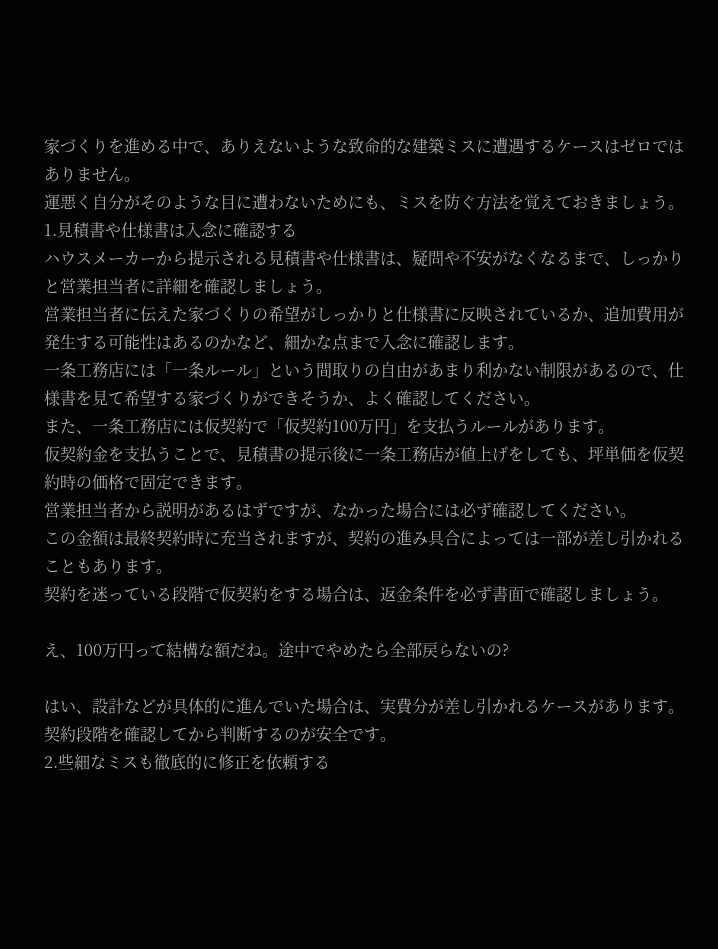家づくりを進める中で、ありえないような致命的な建築ミスに遭遇するケースはゼロではありません。
運悪く自分がそのような目に遭わないためにも、ミスを防ぐ方法を覚えておきましょう。
1.見積書や仕様書は入念に確認する
ハウスメーカーから提示される見積書や仕様書は、疑問や不安がなくなるまで、しっかりと営業担当者に詳細を確認しましょう。
営業担当者に伝えた家づくりの希望がしっかりと仕様書に反映されているか、追加費用が発生する可能性はあるのかなど、細かな点まで入念に確認します。
一条工務店には「一条ルール」という間取りの自由があまり利かない制限があるので、仕様書を見て希望する家づくりができそうか、よく確認してください。
また、一条工務店には仮契約で「仮契約100万円」を支払うルールがあります。
仮契約金を支払うことで、見積書の提示後に一条工務店が値上げをしても、坪単価を仮契約時の価格で固定できます。
営業担当者から説明があるはずですが、なかった場合には必ず確認してください。
この金額は最終契約時に充当されますが、契約の進み具合によっては一部が差し引かれることもあります。
契約を迷っている段階で仮契約をする場合は、返金条件を必ず書面で確認しましょう。

え、100万円って結構な額だね。途中でやめたら全部戻らないの?

はい、設計などが具体的に進んでいた場合は、実費分が差し引かれるケースがあります。 契約段階を確認してから判断するのが安全です。
2.些細なミスも徹底的に修正を依頼する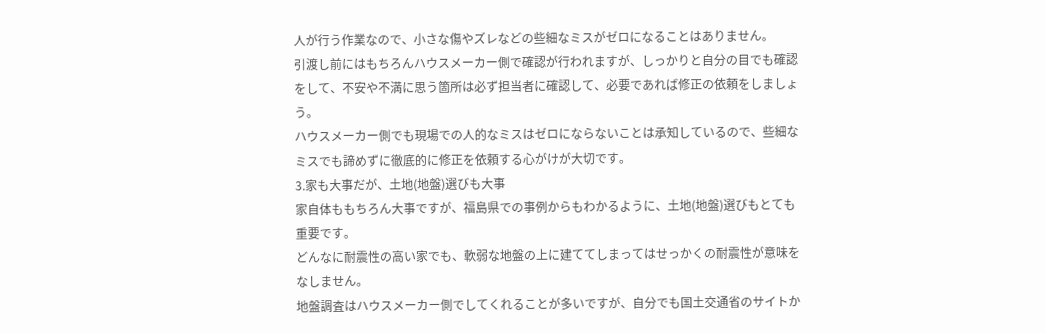人が行う作業なので、小さな傷やズレなどの些細なミスがゼロになることはありません。
引渡し前にはもちろんハウスメーカー側で確認が行われますが、しっかりと自分の目でも確認をして、不安や不満に思う箇所は必ず担当者に確認して、必要であれば修正の依頼をしましょう。
ハウスメーカー側でも現場での人的なミスはゼロにならないことは承知しているので、些細なミスでも諦めずに徹底的に修正を依頼する心がけが大切です。
3.家も大事だが、土地(地盤)選びも大事
家自体ももちろん大事ですが、福島県での事例からもわかるように、土地(地盤)選びもとても重要です。
どんなに耐震性の高い家でも、軟弱な地盤の上に建ててしまってはせっかくの耐震性が意味をなしません。
地盤調査はハウスメーカー側でしてくれることが多いですが、自分でも国土交通省のサイトか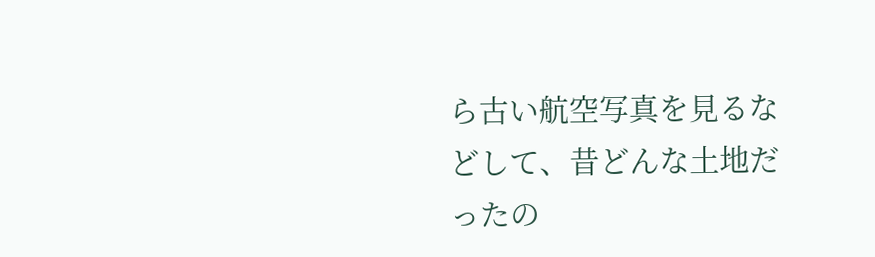ら古い航空写真を見るなどして、昔どんな土地だったの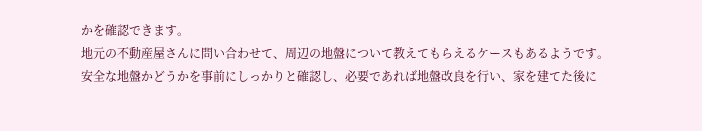かを確認できます。
地元の不動産屋さんに問い合わせて、周辺の地盤について教えてもらえるケースもあるようです。
安全な地盤かどうかを事前にしっかりと確認し、必要であれば地盤改良を行い、家を建てた後に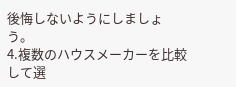後悔しないようにしましょう。
4.複数のハウスメーカーを比較して選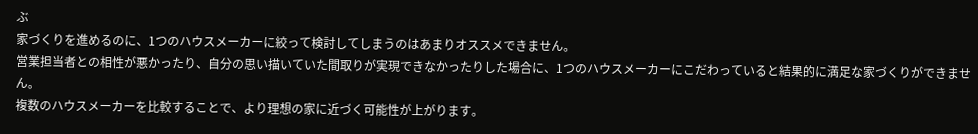ぶ
家づくりを進めるのに、1つのハウスメーカーに絞って検討してしまうのはあまりオススメできません。
営業担当者との相性が悪かったり、自分の思い描いていた間取りが実現できなかったりした場合に、1つのハウスメーカーにこだわっていると結果的に満足な家づくりができません。
複数のハウスメーカーを比較することで、より理想の家に近づく可能性が上がります。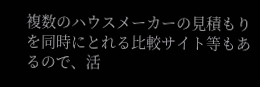複数のハウスメーカーの見積もりを同時にとれる比較サイト等もあるので、活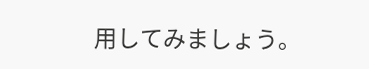用してみましょう。